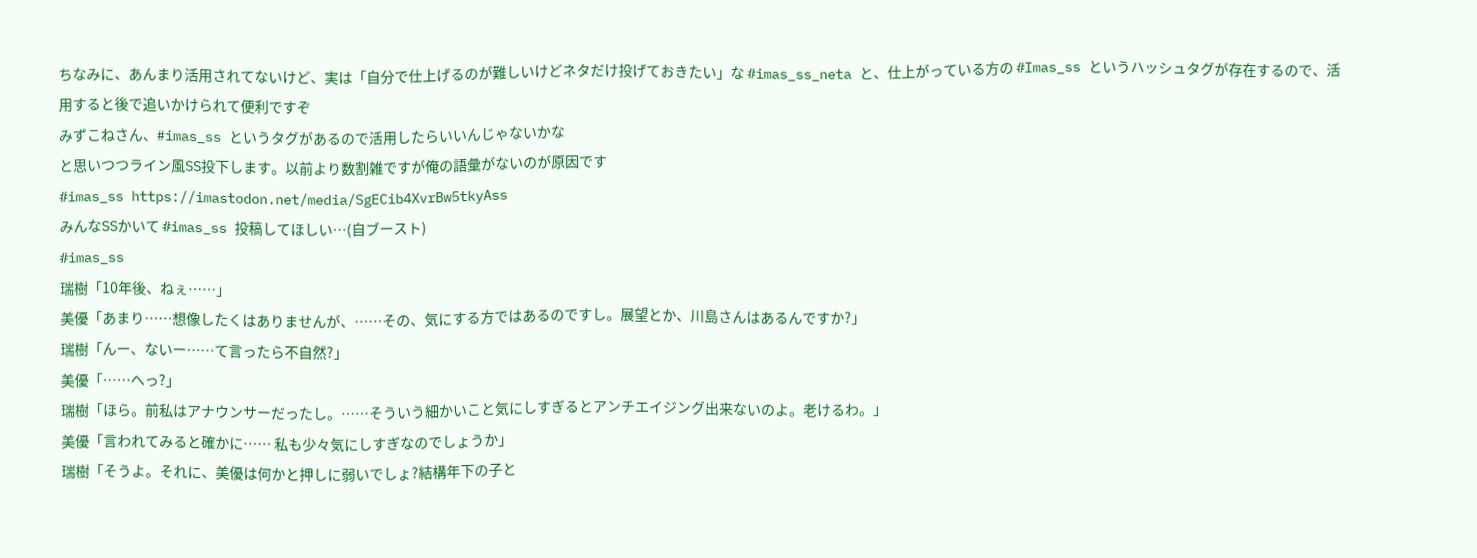ちなみに、あんまり活用されてないけど、実は「自分で仕上げるのが難しいけどネタだけ投げておきたい」な #imas_ss_neta と、仕上がっている方の #Imas_ss というハッシュタグが存在するので、活用すると後で追いかけられて便利ですぞ
みずこねさん、#imas_ss というタグがあるので活用したらいいんじゃないかな
と思いつつライン風SS投下します。以前より数割雑ですが俺の語彙がないのが原因です
#imas_ss https://imastodon.net/media/SgECib4XvrBw5tkyAss
みんなSSかいて #imas_ss 投稿してほしい…(自ブースト)
#imas_ss
瑞樹「10年後、ねぇ……」
美優「あまり……想像したくはありませんが、……その、気にする方ではあるのですし。展望とか、川島さんはあるんですか?」
瑞樹「んー、ないー……て言ったら不自然?」
美優「……へっ?」
瑞樹「ほら。前私はアナウンサーだったし。……そういう細かいこと気にしすぎるとアンチエイジング出来ないのよ。老けるわ。」
美優「言われてみると確かに…… 私も少々気にしすぎなのでしょうか」
瑞樹「そうよ。それに、美優は何かと押しに弱いでしょ?結構年下の子と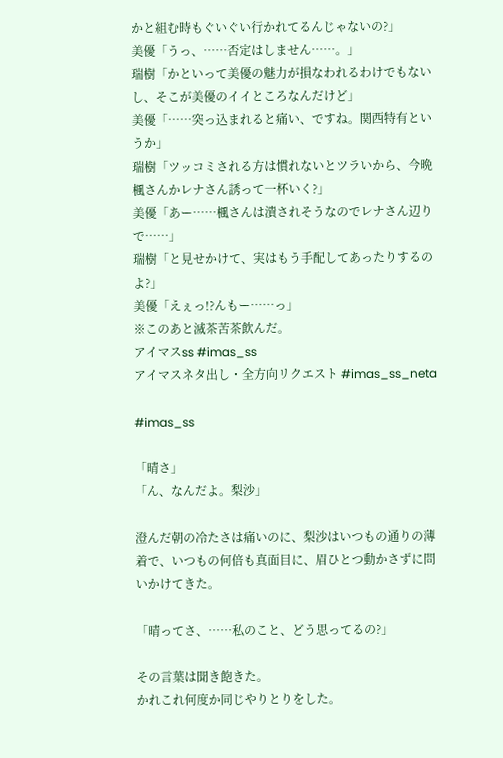かと組む時もぐいぐい行かれてるんじゃないの?」
美優「うっ、……否定はしません……。」
瑞樹「かといって美優の魅力が損なわれるわけでもないし、そこが美優のイイところなんだけど」
美優「……突っ込まれると痛い、ですね。関西特有というか」
瑞樹「ツッコミされる方は慣れないとツラいから、今晩楓さんかレナさん誘って一杯いく?」
美優「あー……楓さんは潰されそうなのでレナさん辺りで……」
瑞樹「と見せかけて、実はもう手配してあったりするのよ?」
美優「えぇっ!?んもー……っ」
※このあと滅茶苦茶飲んだ。
アイマスss #imas_ss
アイマスネタ出し・全方向リクエスト #imas_ss_neta

#imas_ss

「晴さ」
「ん、なんだよ。梨沙」

澄んだ朝の冷たさは痛いのに、梨沙はいつもの通りの薄着で、いつもの何倍も真面目に、眉ひとつ動かさずに問いかけてきた。

「晴ってさ、……私のこと、どう思ってるの?」

その言葉は聞き飽きた。
かれこれ何度か同じやりとりをした。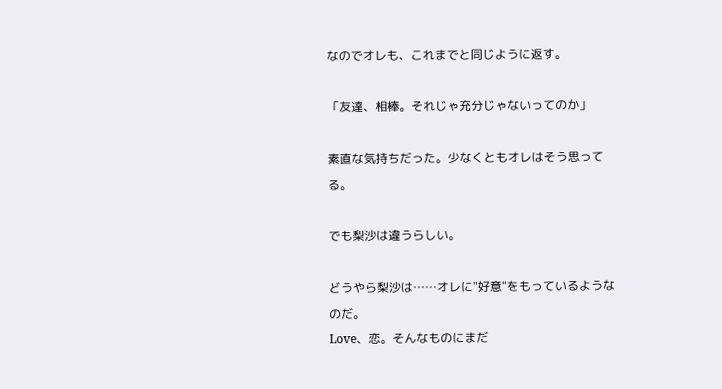なのでオレも、これまでと同じように返す。

「友達、相棒。それじゃ充分じゃないってのか」

素直な気持ちだった。少なくともオレはそう思ってる。

でも梨沙は違うらしい。

どうやら梨沙は……オレに"好意"をもっているようなのだ。
Love、恋。そんなものにまだ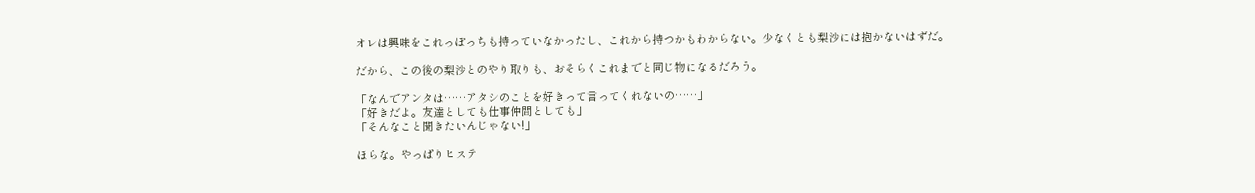オレは興味をこれっぽっちも持っていなかったし、これから持つかもわからない。少なくとも梨沙には抱かないはずだ。

だから、この後の梨沙とのやり取りも、おそらくこれまでと同じ物になるだろう。

「なんでアンタは……アタシのことを好きって言ってくれないの……」
「好きだよ。友達としても仕事仲間としても」
「そんなこと聞きたいんじゃない!」

ほらな。やっぱりヒステ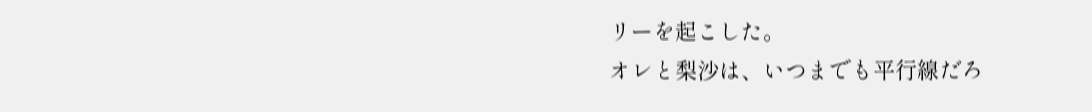リーを起こした。
オレと梨沙は、いつまでも平行線だろ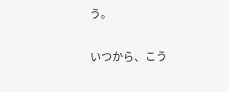う。

いつから、こう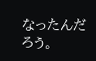なったんだろう。